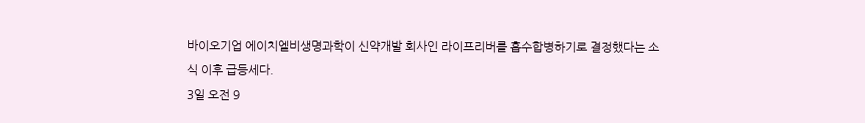바이오기업 에이치엘비생명과학이 신약개발 회사인 라이프리버를 흡수합병하기로 결정했다는 소식 이후 급등세다.
3일 오전 9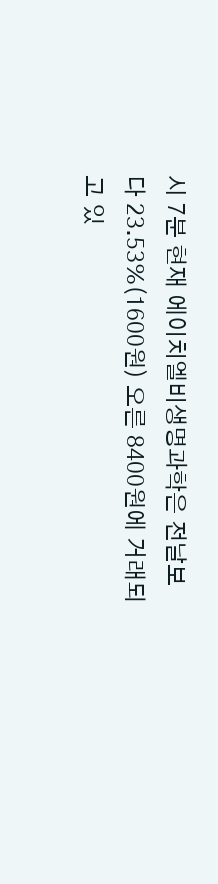시 7분 현재 에이치엘비생명과학은 전날보다 23.53%(1600원) 오른 8400원에 거래되고 있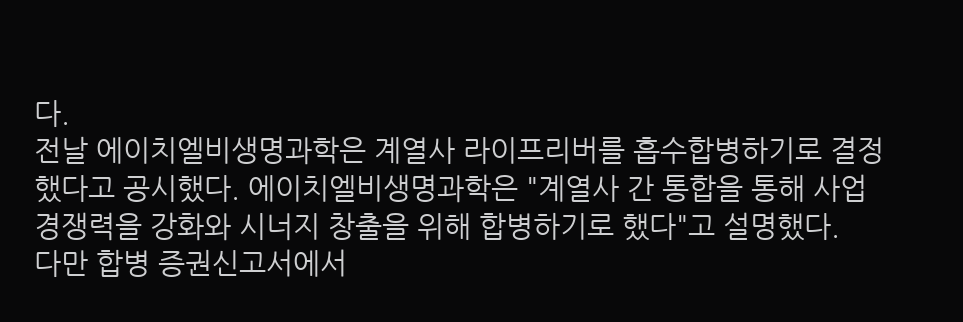다.
전날 에이치엘비생명과학은 계열사 라이프리버를 흡수합병하기로 결정했다고 공시했다. 에이치엘비생명과학은 "계열사 간 통합을 통해 사업 경쟁력을 강화와 시너지 창출을 위해 합병하기로 했다"고 설명했다.
다만 합병 증권신고서에서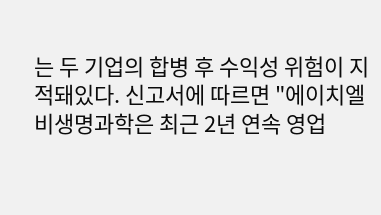는 두 기업의 합병 후 수익성 위험이 지적돼있다. 신고서에 따르면 "에이치엘비생명과학은 최근 2년 연속 영업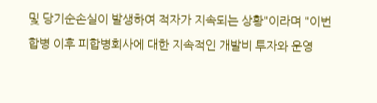및 당기순손실이 발생하여 적자가 지속되는 상황"이라며 "이번 합병 이후 피합병회사에 대한 지속적인 개발비 투자와 운영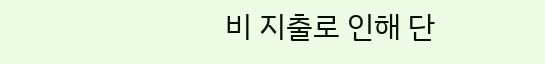비 지출로 인해 단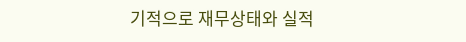기적으로 재무상태와 실적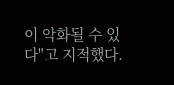이 악화될 수 있다"고 지적했다.